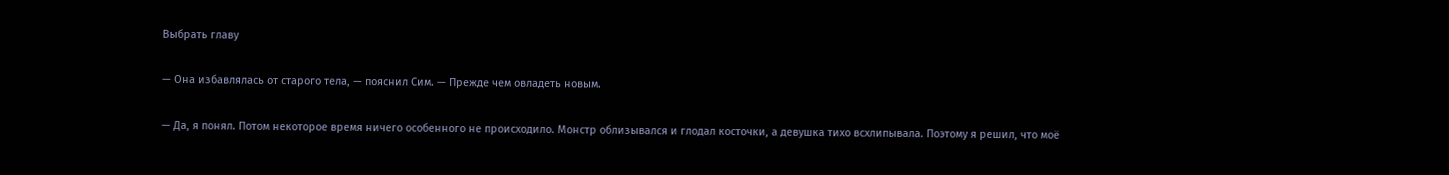Выбрать главу

— Она избавлялась от старого тела, — пояснил Сим. — Прежде чем овладеть новым.

— Да, я понял. Потом некоторое время ничего особенного не происходило. Монстр облизывался и глодал косточки, а девушка тихо всхлипывала. Поэтому я решил, что моё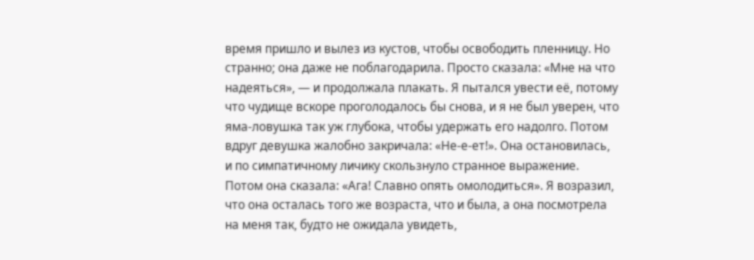время пришло и вылез из кустов, чтобы освободить пленницу. Но странно; она даже не поблагодарила. Просто сказала: «Мне на что надеяться», — и продолжала плакать. Я пытался увести её, потому что чудище вскоре проголодалось бы снова, и я не был уверен, что яма-ловушка так уж глубока, чтобы удержать его надолго. Потом вдруг девушка жалобно закричала: «Не-е-ет!». Она остановилась, и по симпатичному личику скользнуло странное выражение. Потом она сказала: «Ага! Славно опять омолодиться». Я возразил, что она осталась того же возраста, что и была, а она посмотрела на меня так, будто не ожидала увидеть,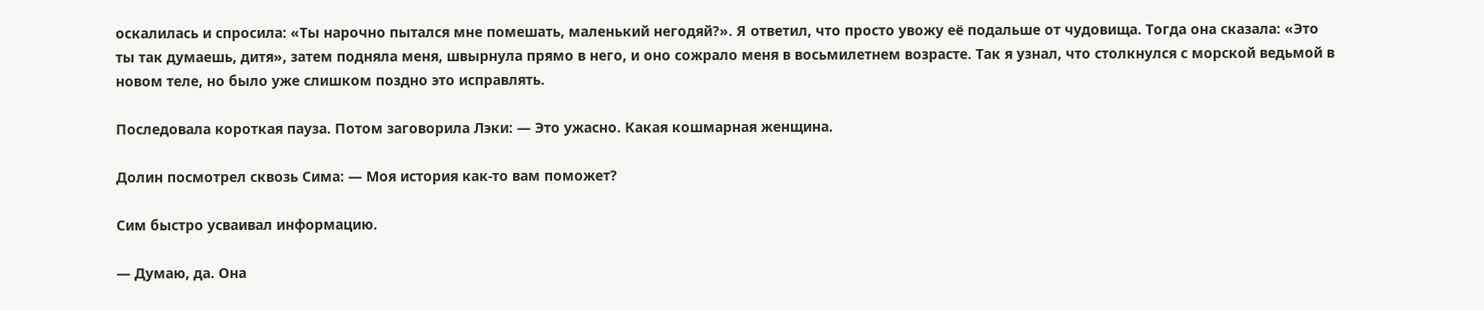оскалилась и спросила: «Ты нарочно пытался мне помешать, маленький негодяй?». Я ответил, что просто увожу её подальше от чудовища. Тогда она сказала: «Это ты так думаешь, дитя», затем подняла меня, швырнула прямо в него, и оно сожрало меня в восьмилетнем возрасте. Так я узнал, что столкнулся с морской ведьмой в новом теле, но было уже слишком поздно это исправлять.

Последовала короткая пауза. Потом заговорила Лэки: — Это ужасно. Какая кошмарная женщина.

Долин посмотрел сквозь Сима: — Моя история как-то вам поможет?

Сим быстро усваивал информацию.

— Думаю, да. Она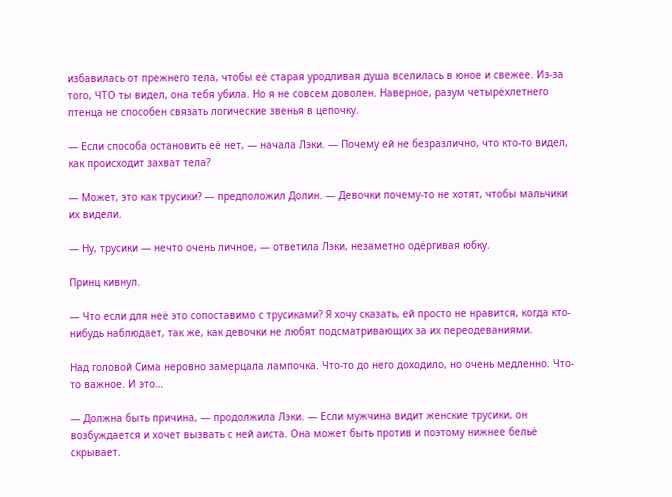избавилась от прежнего тела, чтобы её старая уродливая душа вселилась в юное и свежее. Из-за того, ЧТО ты видел, она тебя убила. Но я не совсем доволен. Наверное, разум четырёхлетнего птенца не способен связать логические звенья в цепочку.

— Если способа остановить её нет, — начала Лэки. — Почему ей не безразлично, что кто-то видел, как происходит захват тела?

— Может, это как трусики? — предположил Долин. — Девочки почему-то не хотят, чтобы мальчики их видели.

— Ну, трусики — нечто очень личное, — ответила Лэки, незаметно одёргивая юбку.

Принц кивнул.

— Что если для неё это сопоставимо с трусиками? Я хочу сказать, ей просто не нравится, когда кто-нибудь наблюдает, так же, как девочки не любят подсматривающих за их переодеваниями.

Над головой Сима неровно замерцала лампочка. Что-то до него доходило, но очень медленно. Что-то важное. И это…

— Должна быть причина, — продолжила Лэки. — Если мужчина видит женские трусики, он возбуждается и хочет вызвать с ней аиста. Она может быть против и поэтому нижнее бельё скрывает.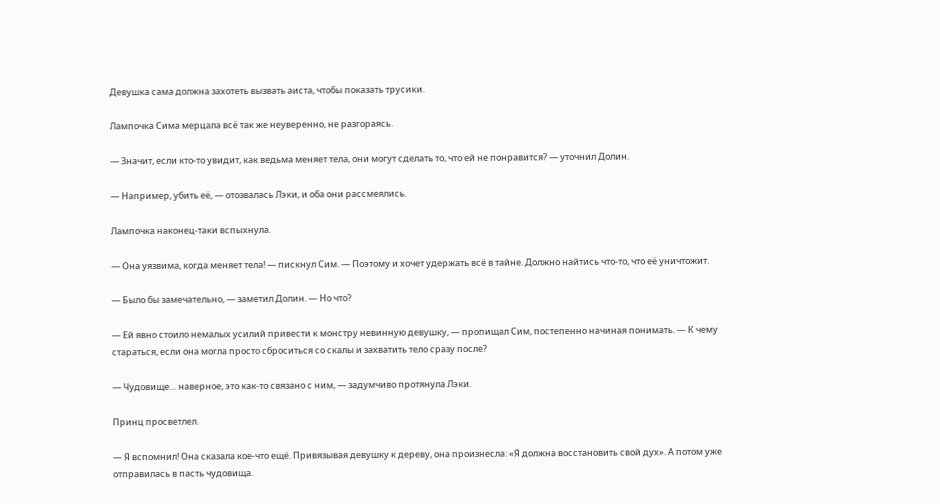Девушка сама должна захотеть вызвать аиста, чтобы показать трусики.

Лампочка Сима мерцала всё так же неуверенно, не разгораясь.

— Значит, если кто-то увидит, как ведьма меняет тела, они могут сделать то, что ей не понравится? — уточнил Долин.

— Например, убить её, — отозвалась Лэки, и оба они рассмеялись.

Лампочка наконец-таки вспыхнула.

— Она уязвима, когда меняет тела! — пискнул Сим. — Поэтому и хочет удержать всё в тайне. Должно найтись что-то, что её уничтожит.

— Было бы замечательно, — заметил Долин. — Но что?

— Ей явно стоило немалых усилий привести к монстру невинную девушку, — пропищал Сим, постепенно начиная понимать. — К чему стараться, если она могла просто сброситься со скалы и захватить тело сразу после?

— Чудовище… наверное, это как-то связано с ним, — задумчиво протянула Лэки.

Принц просветлел.

— Я вспомнил! Она сказала кое-что ещё. Привязывая девушку к дереву, она произнесла: «Я должна восстановить свой дух». А потом уже отправилась в пасть чудовища.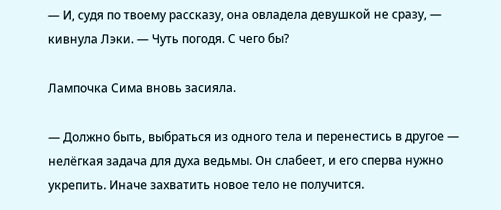— И, судя по твоему рассказу, она овладела девушкой не сразу, — кивнула Лэки. — Чуть погодя. С чего бы?

Лампочка Сима вновь засияла.

— Должно быть, выбраться из одного тела и перенестись в другое — нелёгкая задача для духа ведьмы. Он слабеет, и его сперва нужно укрепить. Иначе захватить новое тело не получится.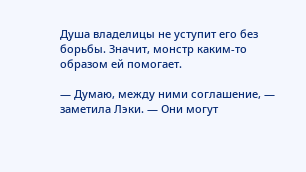Душа владелицы не уступит его без борьбы. Значит, монстр каким-то образом ей помогает.

— Думаю, между ними соглашение, — заметила Лэки. — Они могут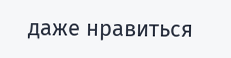даже нравиться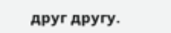друг другу.